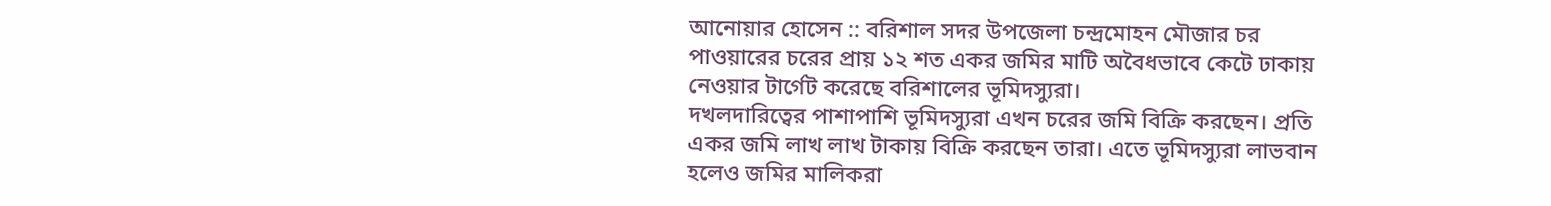আনোয়ার হোসেন :: বরিশাল সদর উপজেলা চন্দ্রমোহন মৌজার চর পাওয়ারের চরের প্রায় ১২ শত একর জমির মাটি অবৈধভাবে কেটে ঢাকায় নেওয়ার টার্গেট করেছে বরিশালের ভূমিদস্যুরা।
দখলদারিত্বের পাশাপাশি ভূমিদস্যুরা এখন চরের জমি বিক্রি করছেন। প্রতি একর জমি লাখ লাখ টাকায় বিক্রি করছেন তারা। এতে ভূমিদস্যুরা লাভবান হলেও জমির মালিকরা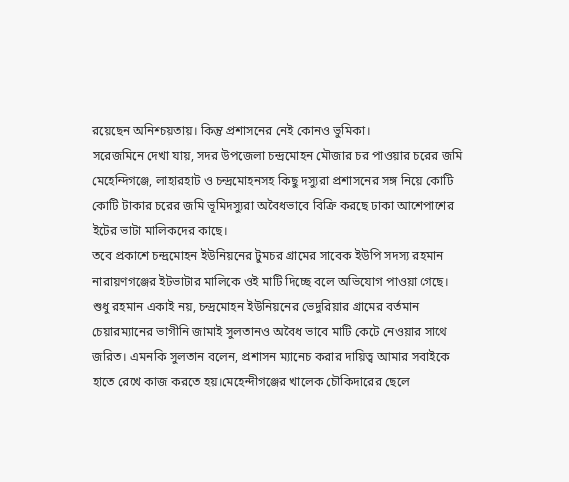রয়েছেন অনিশ্চয়তায়। কিন্তু প্রশাসনের নেই কোনও ভুমিকা।
সরেজমিনে দেখা যায়, সদর উপজেলা চন্দ্রমোহন মৌজার চর পাওয়ার চরের জমি মেহেন্দিগঞ্জে, লাহারহাট ও চন্দ্রমোহনসহ কিছু দস্যুরা প্রশাসনের সঙ্গ নিয়ে কোটি কোটি টাকার চরের জমি ভূমিদস্যুরা অবৈধভাবে বিক্রি করছে ঢাকা আশেপাশের ইটের ভাটা মালিকদের কাছে।
তবে প্রকাশে চন্দ্রমোহন ইউনিয়নের টুমচর গ্রামের সাবেক ইউপি সদস্য রহমান নারায়ণগঞ্জের ইটভাটার মালিকে ওই মাটি দিচ্ছে বলে অভিযোগ পাওয়া গেছে। শুধু রহমান একাই নয়, চন্দ্রমোহন ইউনিয়নের ভেদুরিয়ার গ্রামের বর্তমান চেয়ারম্যানের ভাগীনি জামাই সুলতানও অবৈধ ভাবে মাটি কেটে নেওয়ার সাথে জরিত। এমনকি সুলতান বলেন, প্রশাসন ম্যানেচ করার দায়িত্ব আমার সবাইকে হাতে রেখে কাজ করতে হয়।মেহেন্দীগঞ্জের খালেক চৌকিদারের ছেলে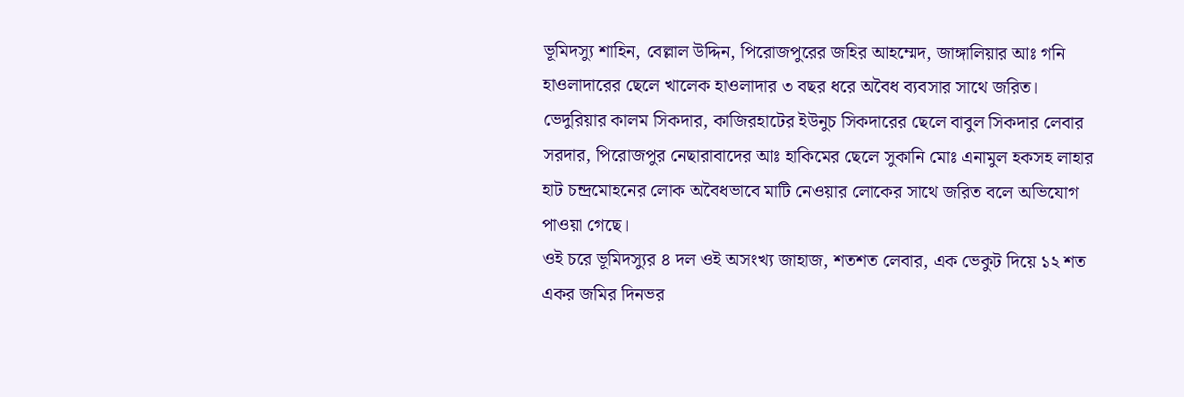ভূমিদস্যু শাহিন, বেল্লাল উদ্দিন, পিরোজপুরের জহির আহম্মেদ, জাঙ্গালিয়ার আঃ গনি হাওলাদারের ছেলে খালেক হাওলাদার ৩ বছর ধরে অবৈধ ব্যবসার সাথে জরিত। ভেদুরিয়ার কালম সিকদার, কাজিরহাটের ইউনুচ সিকদারের ছেলে বাবুল সিকদার লেবার সরদার, পিরোজপুর নেছারাবাদের আঃ হাকিমের ছেলে সুকানি মোঃ এনামুল হকসহ লাহার হাট চন্দ্রমোহনের লোক অবৈধভাবে মাটি নেওয়ার লোকের সাথে জরিত বলে অভিযোগ পাওয়া গেছে।
ওই চরে ভূমিদস্যুর ৪ দল ওই অসংখ্য জাহাজ, শতশত লেবার, এক ভেকুট দিয়ে ১২ শত একর জমির দিনভর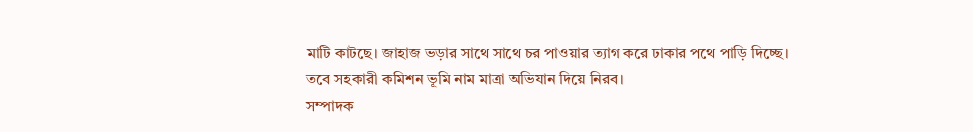মাটি কাটছে। জাহাজ ভড়ার সাথে সাথে চর পাওয়ার ত্যাগ করে ঢাকার পথে পাড়ি দিচ্ছে।
তবে সহকারী কমিশন ভূমি নাম মাত্রা অভিযান দিয়ে নিরব।
সম্পাদক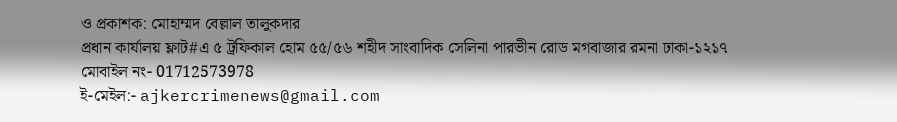ও প্রকাশক: মোহাম্মদ বেল্লাল তালুকদার
প্রধান কার্যালয় ফ্লাট#এ ৫ ট্রফিকাল হোম ৫৫/৫৬ শহীদ সাংবাদিক সেলিনা পারভীন রোড মগবাজার রমনা ঢাকা-১২১৭
মোবাইল নং- 01712573978
ই-মেইল:- ajkercrimenews@gmail.com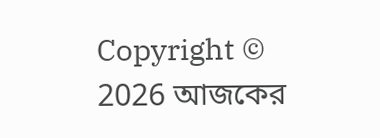Copyright © 2026 আজকের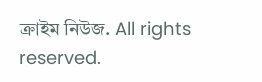ক্রাইম নিউজ. All rights reserved.